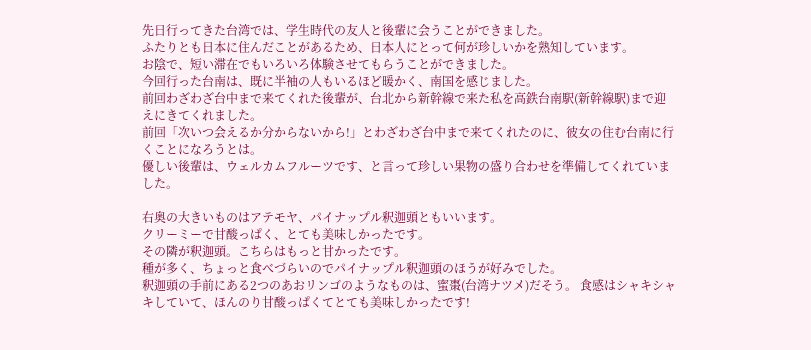先日行ってきた台湾では、学生時代の友人と後輩に会うことができました。
ふたりとも日本に住んだことがあるため、日本人にとって何が珍しいかを熟知しています。
お陰で、短い滞在でもいろいろ体験させてもらうことができました。
今回行った台南は、既に半袖の人もいるほど暖かく、南国を感じました。
前回わざわざ台中まで来てくれた後輩が、台北から新幹線で来た私を高鉄台南駅(新幹線駅)まで迎えにきてくれました。
前回「次いつ会えるか分からないから!」とわざわざ台中まで来てくれたのに、彼女の住む台南に行くことになろうとは。
優しい後輩は、ウェルカムフルーツです、と言って珍しい果物の盛り合わせを準備してくれていました。

右奥の大きいものはアテモヤ、パイナップル釈迦頭ともいいます。
クリーミーで甘酸っぱく、とても美味しかったです。
その隣が釈迦頭。こちらはもっと甘かったです。
種が多く、ちょっと食べづらいのでパイナップル釈迦頭のほうが好みでした。
釈迦頭の手前にある2つのあおリンゴのようなものは、蜜棗(台湾ナツメ)だそう。 食感はシャキシャキしていて、ほんのり甘酸っぱくてとても美味しかったです!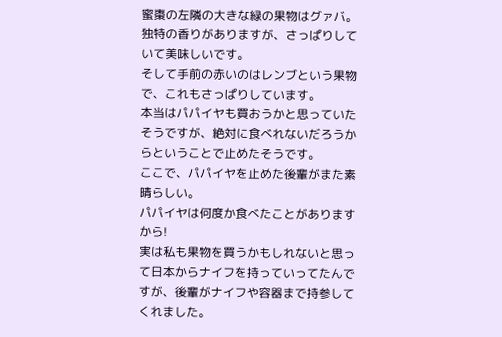蜜棗の左隣の大きな緑の果物はグァバ。
独特の香りがありますが、さっぱりしていて美味しいです。
そして手前の赤いのはレンブという果物で、これもさっぱりしています。
本当はパパイヤも買おうかと思っていたそうですが、絶対に食べれないだろうからということで止めたそうです。
ここで、パパイヤを止めた後輩がまた素晴らしい。
パパイヤは何度か食べたことがありますから!
実は私も果物を買うかもしれないと思って日本からナイフを持っていってたんですが、後輩がナイフや容器まで持参してくれました。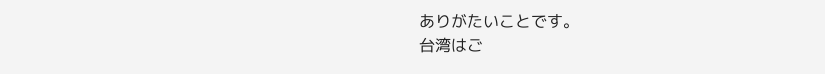ありがたいことです。
台湾はご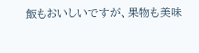飯もおいしいですが、果物も美味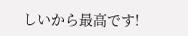しいから最高です!